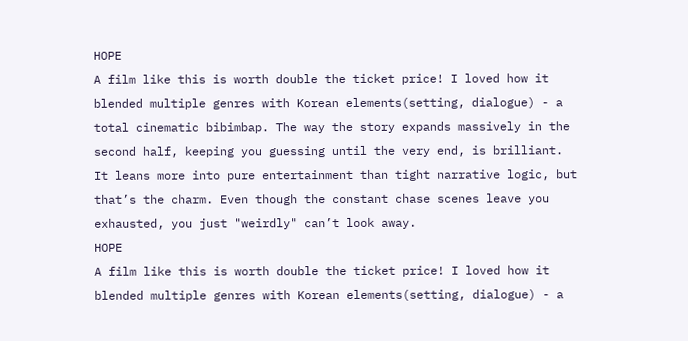HOPE
A film like this is worth double the ticket price! I loved how it blended multiple genres with Korean elements(setting, dialogue) - a total cinematic bibimbap. The way the story expands massively in the second half, keeping you guessing until the very end, is brilliant.
It leans more into pure entertainment than tight narrative logic, but that’s the charm. Even though the constant chase scenes leave you exhausted, you just "weirdly" can’t look away.
HOPE
A film like this is worth double the ticket price! I loved how it blended multiple genres with Korean elements(setting, dialogue) - a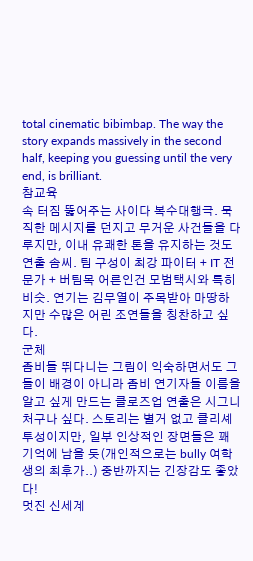total cinematic bibimbap. The way the story expands massively in the second half, keeping you guessing until the very end, is brilliant.
참교육
속 터짐 뚫어주는 사이다 복수대행극. 묵직한 메시지를 던지고 무거운 사건들을 다루지만, 이내 유쾌한 톤을 유지하는 것도 연출 솜씨. 팀 구성이 최강 파이터 + IT 전문가 + 버팀목 어른인건 모범택시와 특히 비슷. 연기는 김무열이 주목받아 마땅하지만 수많은 어린 조연들을 칭찬하고 싶다.
군체
좀비들 뛰다니는 그림이 익숙하면서도 그들이 배경이 아니라 좀비 연기자들 이름을 알고 싶게 만드는 클로즈업 연출은 시그니처구나 싶다. 스토리는 별거 없고 클리셰 투성이지만, 일부 인상적인 장면들은 꽤 기억에 남을 듯(개인적으로는 bully 여학생의 최후가..) 중반까지는 긴장감도 좋았다!
멋진 신세계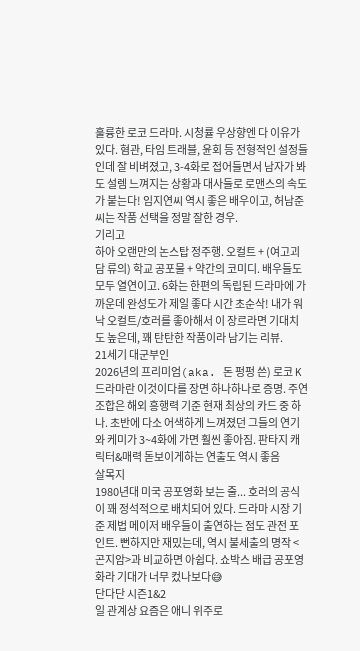훌륭한 로코 드라마. 시청률 우상향엔 다 이유가 있다. 혐관, 타임 트래블, 윤회 등 전형적인 설정들인데 잘 비벼졌고, 3-4화로 접어들면서 남자가 봐도 설렘 느껴지는 상황과 대사들로 로맨스의 속도가 붙는다! 임지연씨 역시 좋은 배우이고, 허남준씨는 작품 선택을 정말 잘한 경우.
기리고
하아 오랜만의 논스탑 정주행. 오컬트 + (여고괴담 류의) 학교 공포물 + 약간의 코미디. 배우들도 모두 열연이고. 6화는 한편의 독립된 드라마에 가까운데 완성도가 제일 좋다 시간 초순삭! 내가 워낙 오컬트/호러를 좋아해서 이 장르라면 기대치도 높은데, 꽤 탄탄한 작품이라 남기는 리뷰.
21세기 대군부인
2026년의 프리미엄(aka. 돈 펑펑 쓴) 로코 K드라마란 이것이다를 장면 하나하나로 증명. 주연 조합은 해외 흥행력 기준 현재 최상의 카드 중 하나. 초반에 다소 어색하게 느껴졌던 그들의 연기와 케미가 3~4화에 가면 훨씬 좋아짐. 판타지 캐릭터&매력 돋보이게하는 연출도 역시 좋음
살목지
1980년대 미국 공포영화 보는 줄... 호러의 공식이 꽤 정석적으로 배치되어 있다. 드라마 시장 기준 제법 메이저 배우들이 출연하는 점도 관전 포인트. 뻔하지만 재밌는데, 역시 불세출의 명작 <곤지암>과 비교하면 아쉽다. 쇼박스 배급 공포영화라 기대가 너무 컸나보다😅
단다단 시즌1&2
일 관계상 요즘은 애니 위주로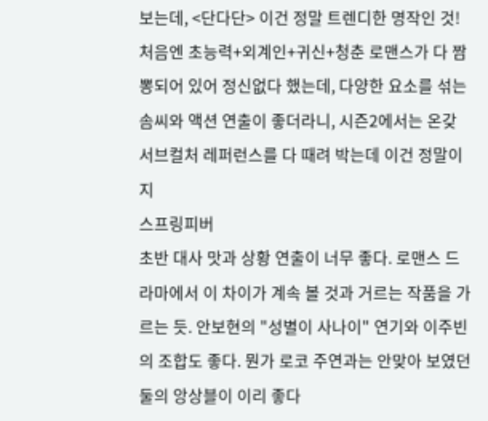보는데, <단다단> 이건 정말 트렌디한 명작인 것! 처음엔 초능력+외계인+귀신+청춘 로맨스가 다 짬뽕되어 있어 정신없다 했는데, 다양한 요소를 섞는 솜씨와 액션 연출이 좋더라니, 시즌2에서는 온갖 서브컬처 레퍼런스를 다 때려 박는데 이건 정말이지
스프링피버
초반 대사 맛과 상황 연출이 너무 좋다. 로맨스 드라마에서 이 차이가 계속 볼 것과 거르는 작품을 가르는 듯. 안보현의 "성별이 사나이" 연기와 이주빈의 조합도 좋다. 뭔가 로코 주연과는 안맞아 보였던 둘의 앙상블이 이리 좋다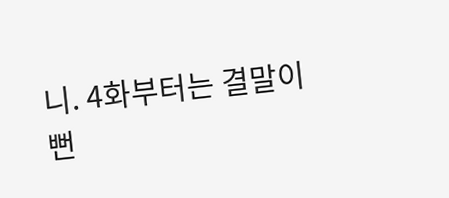니. 4화부터는 결말이 뻔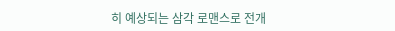히 예상되는 삼각 로맨스로 전개